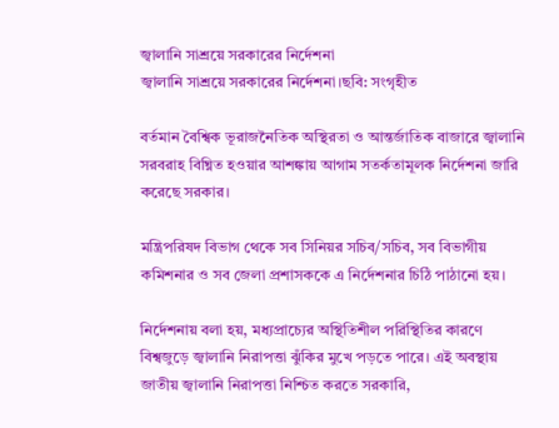জ্বালানি সাশ্রয়ে সরকারের নির্দেশনা
জ্বালানি সাশ্রয়ে সরকারের নির্দেশনা।ছবি: সংগৃহীত

বর্তমান বৈশ্বিক ভূরাজনৈতিক অস্থিরতা ও আন্তর্জাতিক বাজারে জ্বালানি সরবরাহ বিঘ্নিত হওয়ার আশঙ্কায় আগাম সতর্কতামূলক নির্দেশনা জারি করেছে সরকার।

মন্ত্রিপরিষদ বিভাগ থেকে সব সিনিয়র সচিব/সচিব, সব বিভাগীয় কমিশনার ও সব জেলা প্রশাসককে এ নির্দেশনার চিঠি পাঠানো হয়।

নির্দেশনায় বলা হয়, মধ্যপ্রাচ্যের অস্থিতিশীল পরিস্থিতির কারণে বিশ্বজুড়ে জ্বালানি নিরাপত্তা ঝুঁকির মুখে পড়তে পারে। এই অবস্থায় জাতীয় জ্বালানি নিরাপত্তা নিশ্চিত করতে সরকারি,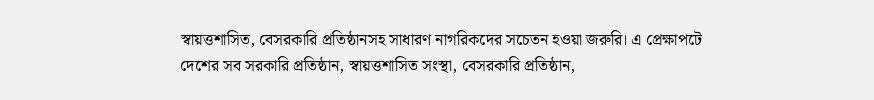স্বায়ত্তশাসিত, বেসরকারি প্রতিষ্ঠানসহ সাধারণ নাগরিকদের সচেতন হওয়া জরুরি। এ প্রেক্ষাপটে দেশের সব সরকারি প্রতিষ্ঠান, স্বায়ত্তশাসিত সংস্থা, বেসরকারি প্রতিষ্ঠান,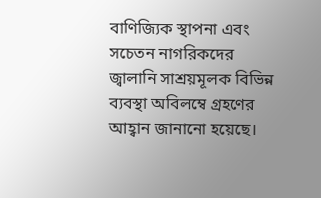বাণিজ্যিক স্থাপনা এবং সচেতন নাগরিকদের জ্বালানি সাশ্রয়মূলক বিভিন্ন ব্যবস্থা অবিলম্বে গ্রহণের আহ্বান জানানো হয়েছে।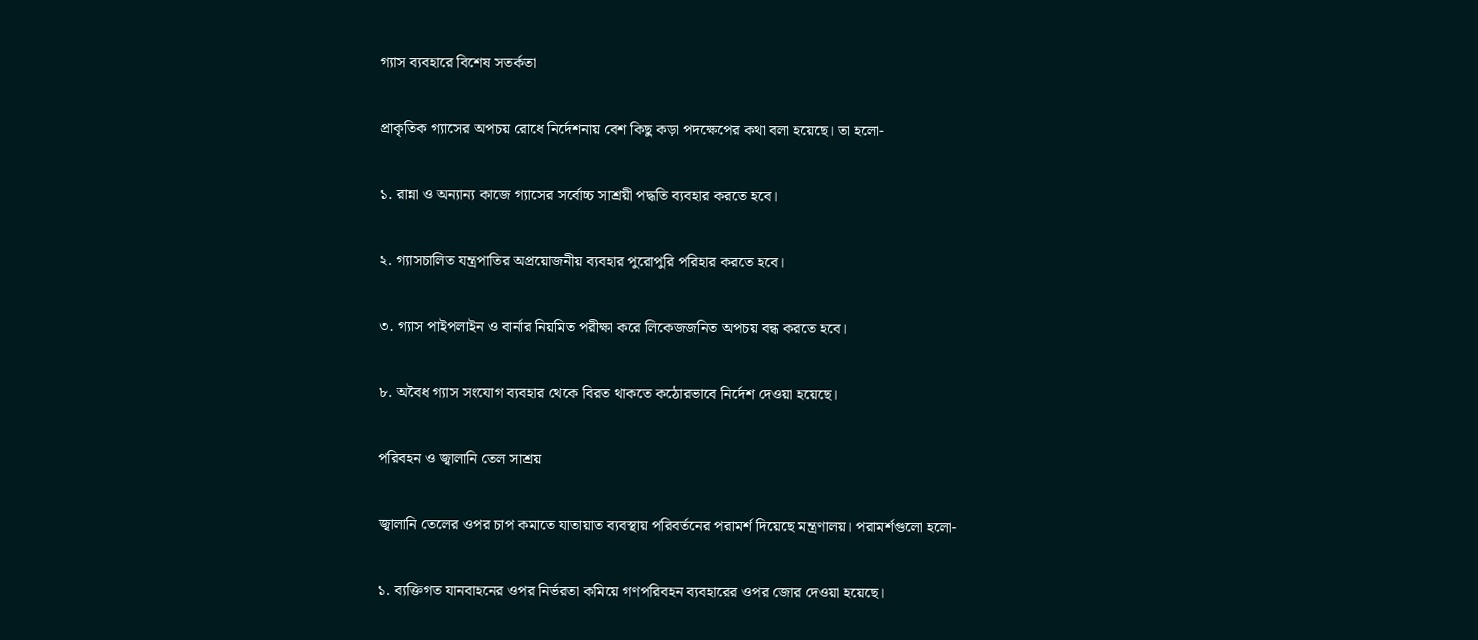গ্যাস ব্যবহারে বিশেষ সতর্কতা

প্রাকৃতিক গ্যাসের অপচয় রোধে নির্দেশনায় বেশ কিছু কড়া পদক্ষেপের কথা বলা হয়েছে। তা হলো-

১. রান্না ও অন্যান্য কাজে গ্যাসের সর্বোচ্চ সাশ্রয়ী পদ্ধতি ব্যবহার করতে হবে।

২. গ্যাসচালিত যন্ত্রপাতির অপ্রয়োজনীয় ব্যবহার পুরোপুরি পরিহার করতে হবে।

৩. গ্যাস পাইপলাইন ও বার্নার নিয়মিত পরীক্ষা করে লিকেজজনিত অপচয় বন্ধ করতে হবে।

৮. অবৈধ গ্যাস সংযোগ ব্যবহার থেকে বিরত থাকতে কঠোরভাবে নির্দেশ দেওয়া হয়েছে।

পরিবহন ও জ্বালানি তেল সাশ্রয়

জ্বালানি তেলের ওপর চাপ কমাতে যাতায়াত ব্যবস্থায় পরিবর্তনের পরামর্শ দিয়েছে মন্ত্রণালয়। পরামর্শগুলো হলো-

১. ব্যক্তিগত যানবাহনের ওপর নির্ভরতা কমিয়ে গণপরিবহন ব্যবহারের ওপর জোর দেওয়া হয়েছে।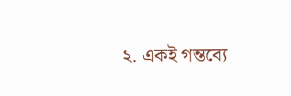২. একই গন্তব্যে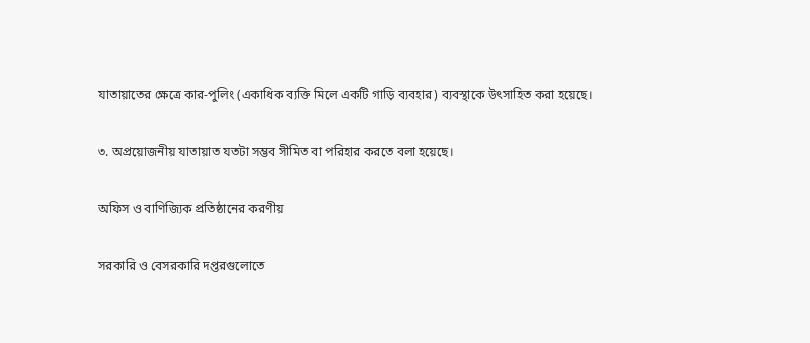যাতায়াতের ক্ষেত্রে কার-পুলিং (একাধিক ব্যক্তি মিলে একটি গাড়ি ব্যবহার) ব্যবস্থাকে উৎসাহিত করা হয়েছে।

৩. অপ্রয়োজনীয় যাতায়াত যতটা সম্ভব সীমিত বা পরিহার করতে বলা হয়েছে।

অফিস ও বাণিজ্যিক প্রতিষ্ঠানের করণীয়

সরকারি ও বেসরকারি দপ্তরগুলোতে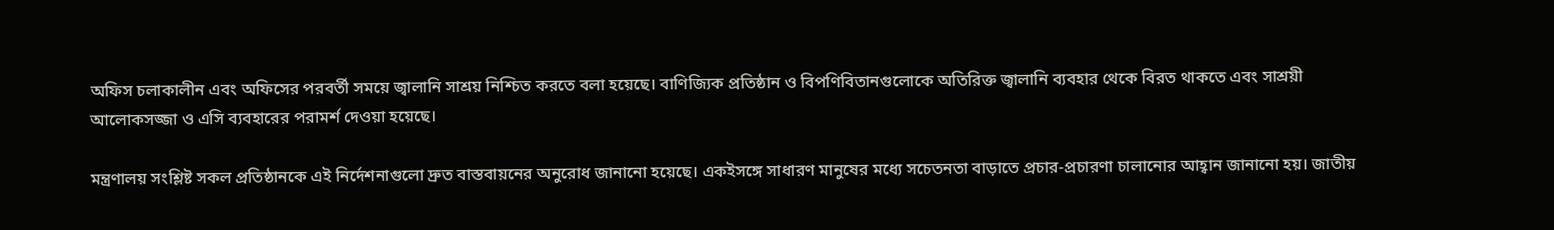অফিস চলাকালীন এবং অফিসের পরবর্তী সময়ে জ্বালানি সাশ্রয় নিশ্চিত করতে বলা হয়েছে। বাণিজ্যিক প্রতিষ্ঠান ও বিপণিবিতানগুলোকে অতিরিক্ত জ্বালানি ব্যবহার থেকে বিরত থাকতে এবং সাশ্রয়ী আলোকসজ্জা ও এসি ব্যবহারের পরামর্শ দেওয়া হয়েছে।

মন্ত্রণালয় সংশ্লিষ্ট সকল প্রতিষ্ঠানকে এই নির্দেশনাগুলো দ্রুত বাস্তবায়নের অনুরোধ জানানো হয়েছে। একইসঙ্গে সাধারণ মানুষের মধ্যে সচেতনতা বাড়াতে প্রচার-প্রচারণা চালানোর আহ্বান জানানো হয়। জাতীয়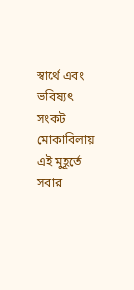স্বার্থে এবং ভবিষ্যৎ সংকট মোকাবিলায় এই মুহূর্তে সবার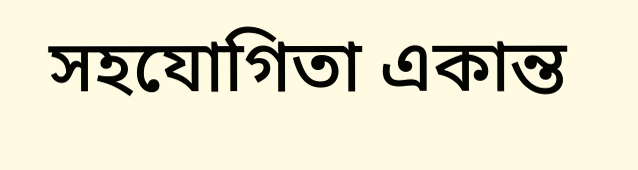সহযোগিতা একান্ত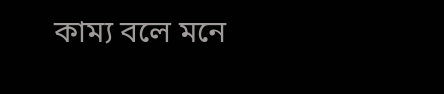কাম্য বলে মনে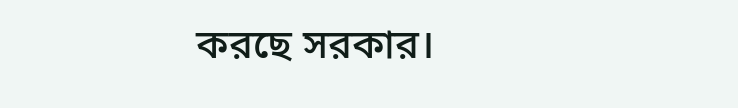করছে সরকার।